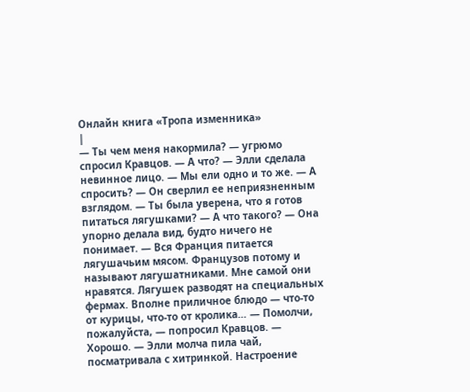Онлайн книга «Тропа изменника»
|
— Ты чем меня накормила? — угрюмо спросил Кравцов. — А что? — Элли сделала невинное лицо. — Мы ели одно и то же. — А спросить? — Он сверлил ее неприязненным взглядом. — Ты была уверена, что я готов питаться лягушками? — А что такого? — Она упорно делала вид, будто ничего не понимает. — Вся Франция питается лягушачьим мясом. Французов потому и называют лягушатниками. Мне самой они нравятся. Лягушек разводят на специальных фермах. Вполне приличное блюдо — что-то от курицы, что-то от кролика… — Помолчи, пожалуйста, — попросил Кравцов. — Хорошо. — Элли молча пила чай, посматривала с хитринкой. Настроение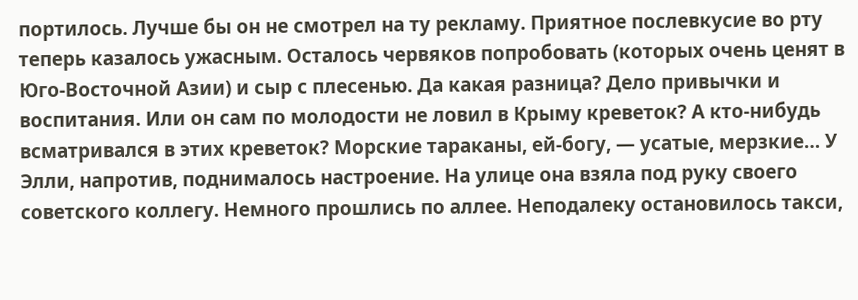портилось. Лучше бы он не смотрел на ту рекламу. Приятное послевкусие во рту теперь казалось ужасным. Осталось червяков попробовать (которых очень ценят в Юго-Восточной Азии) и сыр с плесенью. Да какая разница? Дело привычки и воспитания. Или он сам по молодости не ловил в Крыму креветок? А кто-нибудь всматривался в этих креветок? Морские тараканы, ей-богу, — усатые, мерзкие… У Элли, напротив, поднималось настроение. На улице она взяла под руку своего советского коллегу. Немного прошлись по аллее. Неподалеку остановилось такси,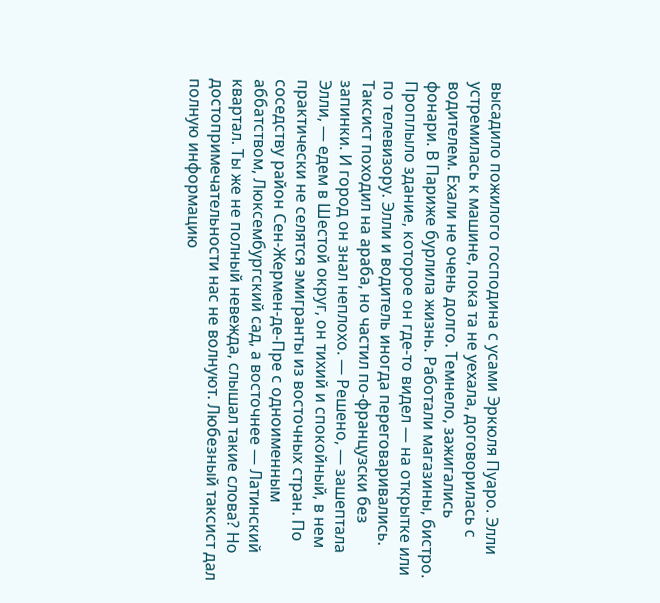высадило пожилого господина с усами Эркюля Пуаро. Элли устремилась к машине, пока та не уехала, договорилась с водителем. Ехали не очень долго. Темнело, зажигались фонари. В Париже бурлила жизнь. Работали магазины, бистро. Проплыло здание, которое он где-то видел — на открытке или по телевизору. Элли и водитель иногда переговаривались. Таксист походил на араба, но частил по-французски без запинки. И город он знал неплохо. — Решено, — зашептала Элли, — едем в Шестой округ, он тихий и спокойный, в нем практически не селятся эмигранты из восточных стран. По соседству район Сен-Жермен-де-Пре с одноименным аббатством, Люксембургский сад, а восточнее — Латинский квартал. Ты же не полный невежда, слышал такие слова? Но достопримечательности нас не волнуют. Любезный таксист дал полную информацию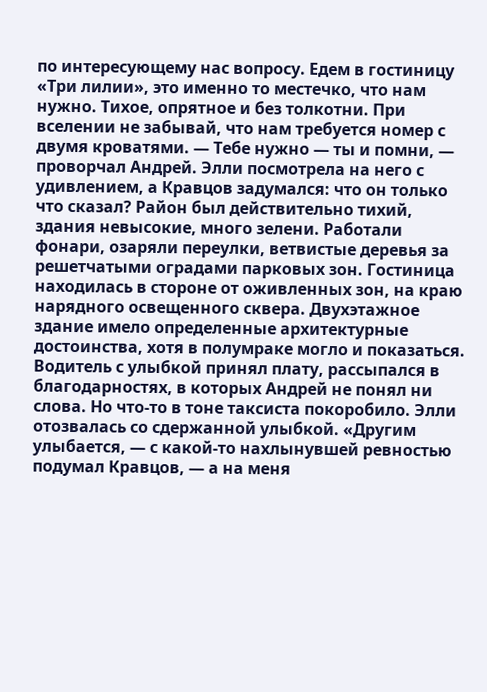по интересующему нас вопросу. Едем в гостиницу «Три лилии», это именно то местечко, что нам нужно. Тихое, опрятное и без толкотни. При вселении не забывай, что нам требуется номер с двумя кроватями. — Тебе нужно — ты и помни, — проворчал Андрей. Элли посмотрела на него с удивлением, а Кравцов задумался: что он только что сказал? Район был действительно тихий, здания невысокие, много зелени. Работали фонари, озаряли переулки, ветвистые деревья за решетчатыми оградами парковых зон. Гостиница находилась в стороне от оживленных зон, на краю нарядного освещенного сквера. Двухэтажное здание имело определенные архитектурные достоинства, хотя в полумраке могло и показаться. Водитель с улыбкой принял плату, рассыпался в благодарностях, в которых Андрей не понял ни слова. Но что-то в тоне таксиста покоробило. Элли отозвалась со сдержанной улыбкой. «Другим улыбается, — с какой-то нахлынувшей ревностью подумал Кравцов, — а на меня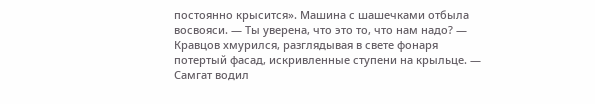постоянно крысится». Машина с шашечками отбыла восвояси. — Ты уверена, что это то, что нам надо? — Кравцов хмурился, разглядывая в свете фонаря потертый фасад, искривленные ступени на крыльце. — Самгат водил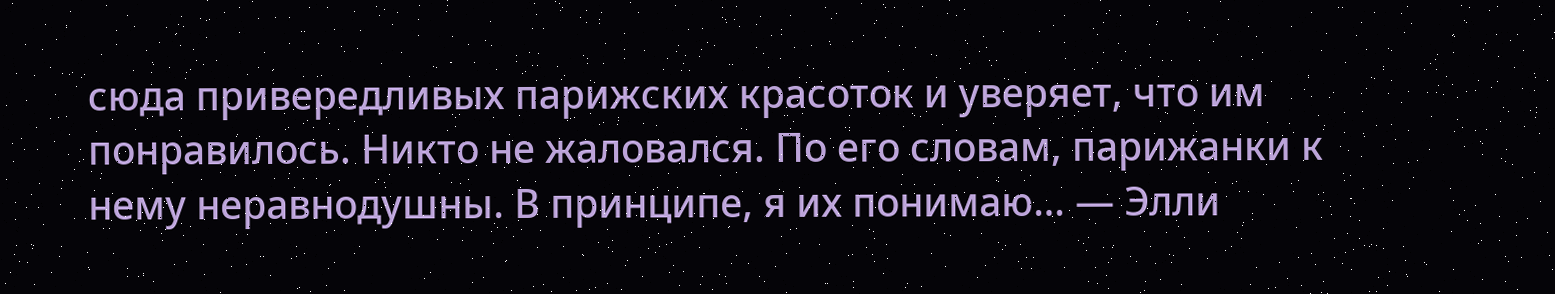сюда привередливых парижских красоток и уверяет, что им понравилось. Никто не жаловался. По его словам, парижанки к нему неравнодушны. В принципе, я их понимаю… — Элли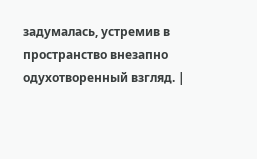задумалась, устремив в пространство внезапно одухотворенный взгляд. |